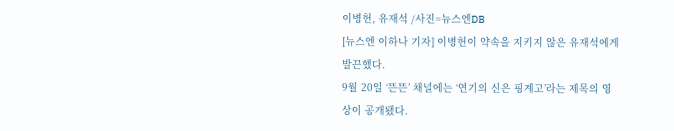이병헌, 유재석 /사진=뉴스엔DB
[뉴스엔 이하나 기자] 이병헌이 약속을 지키지 않은 유재석에게 발끈했다.
9월 20일 ‘뜬뜬’ 채널에는 ‘연기의 신은 핑계고’라는 제목의 영상이 공개됐다.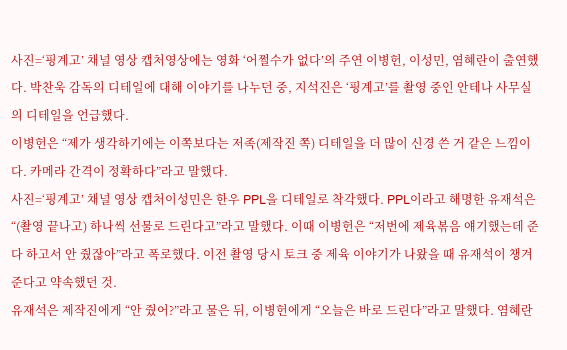사진=‘핑계고’ 채널 영상 캡처영상에는 영화 ‘어쩔수가 없다’의 주연 이병헌, 이성민, 염혜란이 출연했다. 박찬욱 감독의 디테일에 대해 이야기를 나누던 중, 지석진은 ‘핑계고’를 촬영 중인 안테나 사무실의 디테일을 언급했다.
이병헌은 “제가 생각하기에는 이쪽보다는 저족(제작진 쪽) 디테일을 더 많이 신경 쓴 거 같은 느낌이다. 카메라 간격이 정확하다”라고 말했다.
사진=‘핑계고’ 채널 영상 캡처이성민은 한우 PPL을 디테일로 착각했다. PPL이라고 해명한 유재석은 “(촬영 끝나고) 하나씩 선물로 드린다고”라고 말했다. 이때 이병헌은 “저번에 제육볶음 얘기했는데 준다 하고서 안 줬잖아”라고 폭로했다. 이전 촬영 당시 토크 중 제육 이야기가 나왔을 때 유재석이 챙겨준다고 약속했던 것.
유재석은 제작진에게 “안 줬어?”라고 물은 뒤, 이병헌에게 “오늘은 바로 드린다”라고 말했다. 염혜란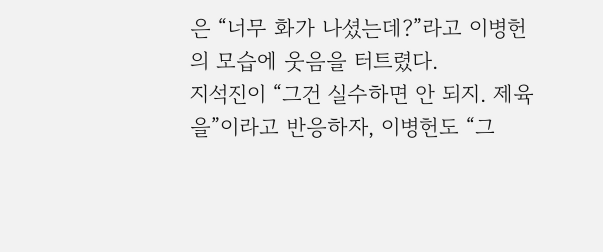은 “너무 화가 나셨는데?”라고 이병헌의 모습에 웃음을 터트렸다.
지석진이 “그건 실수하면 안 되지. 제육을”이라고 반응하자, 이병헌도 “그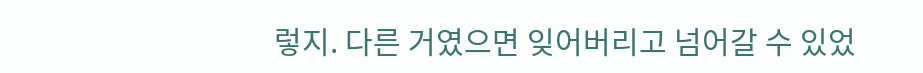렇지. 다른 거였으면 잊어버리고 넘어갈 수 있었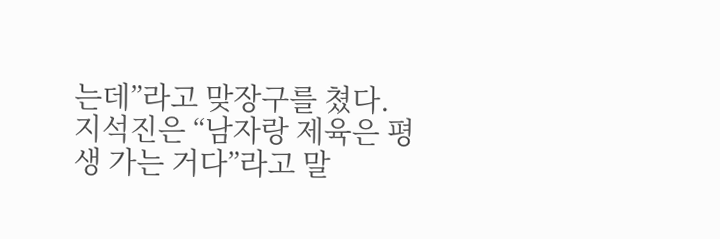는데”라고 맞장구를 쳤다. 지석진은 “남자랑 제육은 평생 가는 거다”라고 말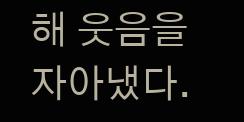해 웃음을 자아냈다.